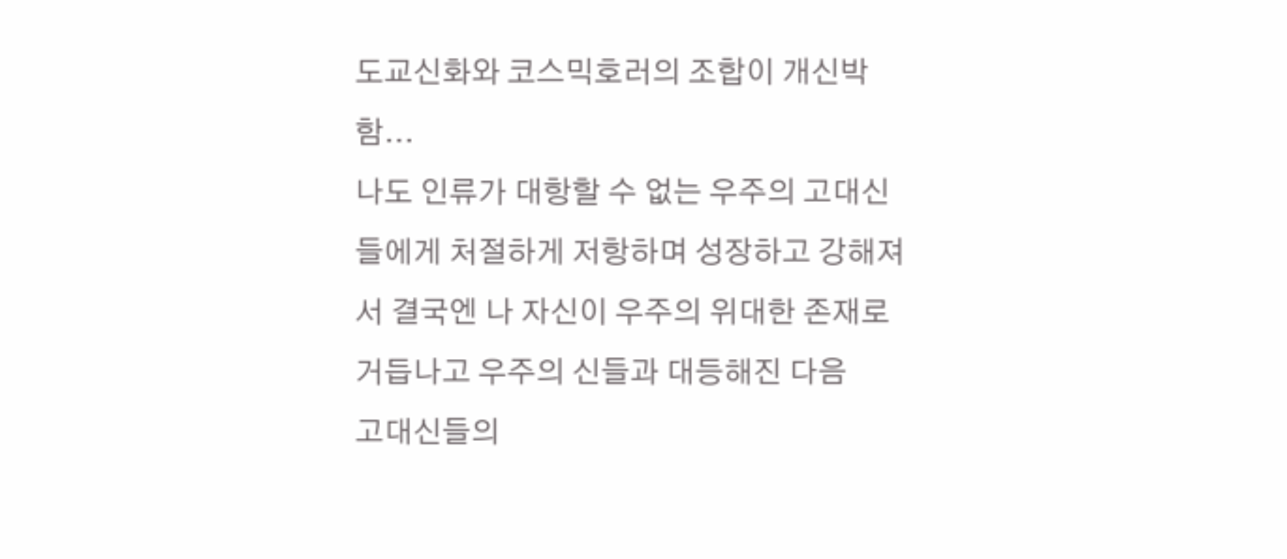도교신화와 코스믹호러의 조합이 개신박함...
나도 인류가 대항할 수 없는 우주의 고대신들에게 처절하게 저항하며 성장하고 강해져서 결국엔 나 자신이 우주의 위대한 존재로 거듭나고 우주의 신들과 대등해진 다음
고대신들의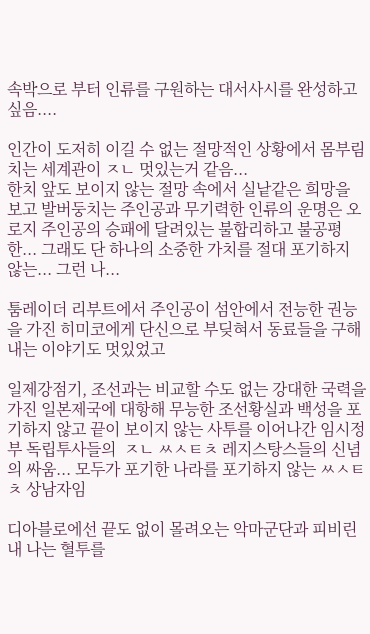속박으로 부터 인류를 구원하는 대서사시를 완성하고 싶음....

인간이 도저히 이길 수 없는 절망적인 상황에서 몸부림치는 세계관이 ㅈㄴ 멋있는거 같음...
한치 앞도 보이지 않는 절망 속에서 실낱같은 희망을 보고 발버둥치는 주인공과 무기력한 인류의 운명은 오로지 주인공의 승패에 달려있는 불합리하고 불공평한... 그래도 단 하나의 소중한 가치를 절대 포기하지 않는... 그런 나...

툼레이더 리부트에서 주인공이 섬안에서 전능한 권능을 가진 히미코에게 단신으로 부딪혀서 동료들을 구해내는 이야기도 멋있었고

일제강점기, 조선과는 비교할 수도 없는 강대한 국력을 가진 일본제국에 대항해 무능한 조선황실과 백성을 포기하지 않고 끝이 보이지 않는 사투를 이어나간 임시정부 독립투사들의  ㅈㄴ ㅆㅅㅌㅊ 레지스탕스들의 신념의 싸움... 모두가 포기한 나라를 포기하지 않는 ㅆㅅㅌㅊ 상남자임

디아블로에선 끝도 없이 몰려오는 악마군단과 피비린내 나는 혈투를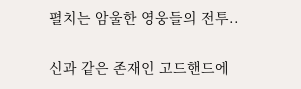펼치는 암울한 영웅들의 전투..

신과 같은 존재인 고드핸드에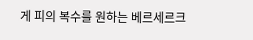게 피의 복수를 원하는 베르세르크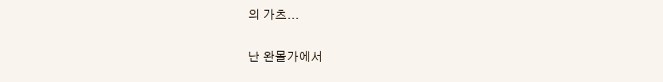의 가츠...

난 완몰가에서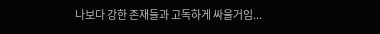나보다 강한 존재들과 고독하게 싸울거임...